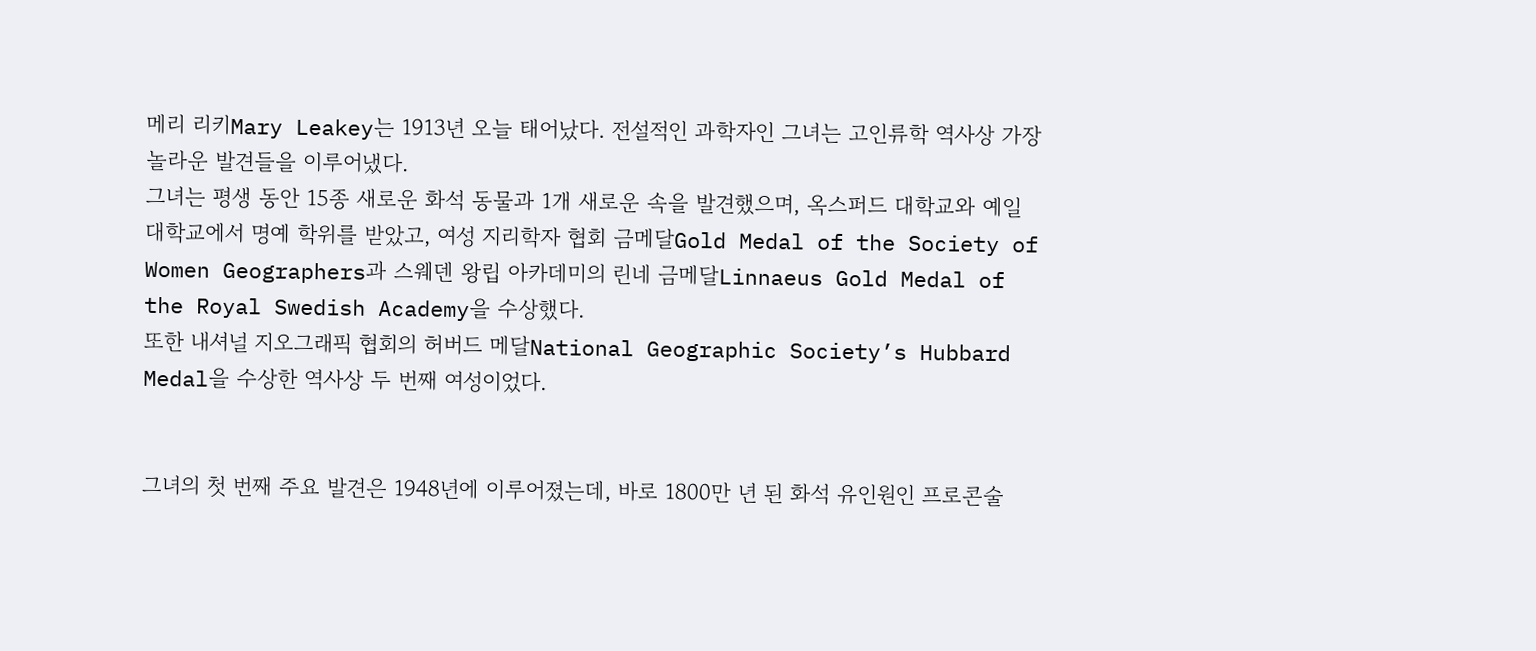메리 리키Mary Leakey는 1913년 오늘 태어났다. 전설적인 과학자인 그녀는 고인류학 역사상 가장 놀라운 발견들을 이루어냈다.
그녀는 평생 동안 15종 새로운 화석 동물과 1개 새로운 속을 발견했으며, 옥스퍼드 대학교와 예일 대학교에서 명예 학위를 받았고, 여성 지리학자 협회 금메달Gold Medal of the Society of Women Geographers과 스웨덴 왕립 아카데미의 린네 금메달Linnaeus Gold Medal of the Royal Swedish Academy을 수상했다.
또한 내셔널 지오그래픽 협회의 허버드 메달National Geographic Society’s Hubbard Medal을 수상한 역사상 두 번째 여성이었다.


그녀의 첫 번째 주요 발견은 1948년에 이루어졌는데, 바로 1800만 년 된 화석 유인원인 프로콘술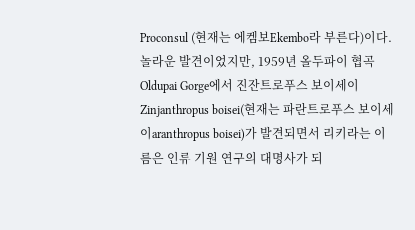Proconsul (현재는 에켐보Ekembo라 부른다)이다.
놀라운 발견이었지만, 1959년 올두파이 협곡Oldupai Gorge에서 진잔트로푸스 보이세이Zinjanthropus boisei(현재는 파란트로푸스 보이세이aranthropus boisei)가 발견되면서 리키라는 이름은 인류 기원 연구의 대명사가 되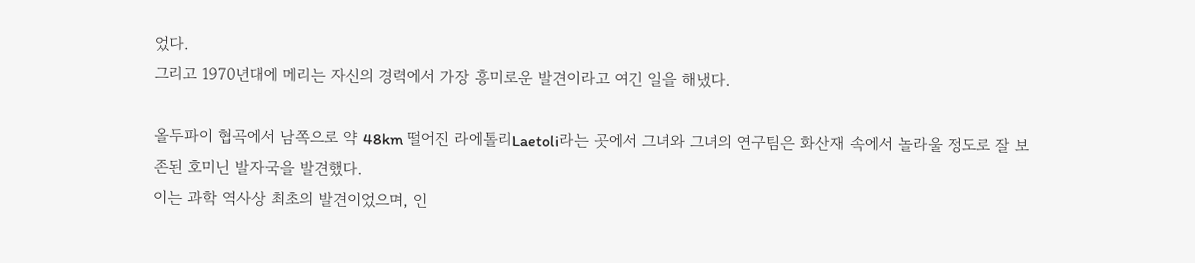었다.
그리고 1970년대에 메리는 자신의 경력에서 가장 흥미로운 발견이라고 여긴 일을 해냈다.

올두파이 협곡에서 남쪽으로 약 48km 떨어진 라에톨리Laetoli라는 곳에서 그녀와 그녀의 연구팀은 화산재 속에서 놀라울 정도로 잘 보존된 호미닌 발자국을 발견했다.
이는 과학 역사상 최초의 발견이었으며, 인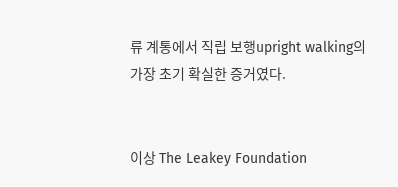류 계통에서 직립 보행upright walking의 가장 초기 확실한 증거였다.


이상 The Leakey Foundation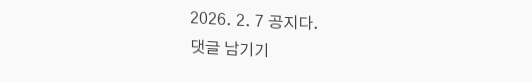2026. 2. 7 공지다.
댓글 남기기